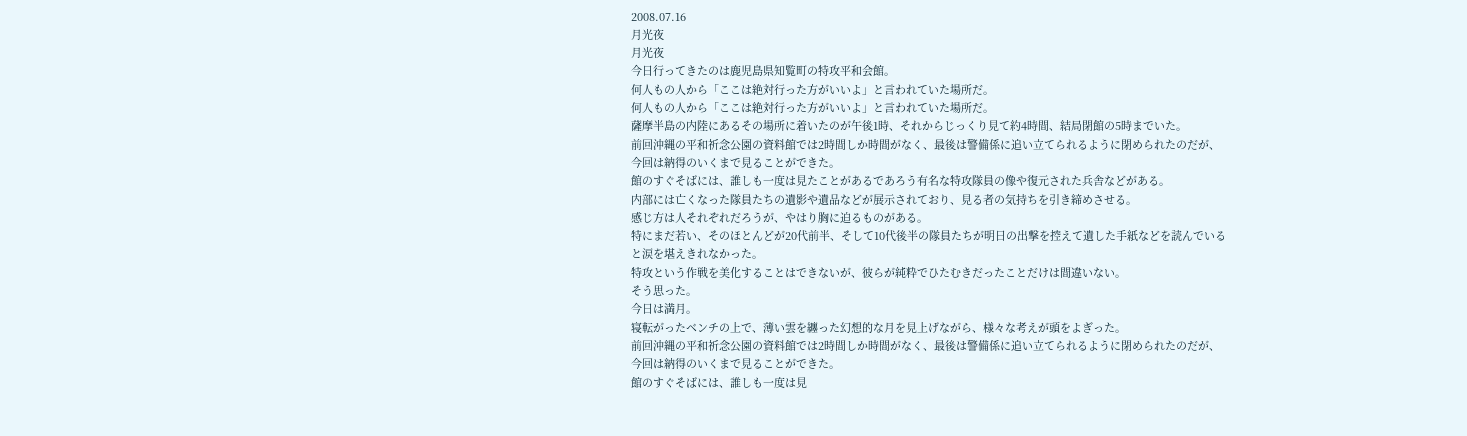2008.07.16
月光夜
月光夜
今日行ってきたのは鹿児島県知覧町の特攻平和会館。
何人もの人から「ここは絶対行った方がいいよ」と言われていた場所だ。
何人もの人から「ここは絶対行った方がいいよ」と言われていた場所だ。
薩摩半島の内陸にあるその場所に着いたのが午後1時、それからじっくり見て約4時間、結局閉館の5時までいた。
前回沖縄の平和祈念公園の資料館では2時間しか時間がなく、最後は警備係に追い立てられるように閉められたのだが、今回は納得のいくまで見ることができた。
館のすぐそばには、誰しも一度は見たことがあるであろう有名な特攻隊員の像や復元された兵舎などがある。
内部には亡くなった隊員たちの遺影や遺品などが展示されており、見る者の気持ちを引き締めさせる。
感じ方は人それぞれだろうが、やはり胸に迫るものがある。
特にまだ若い、そのほとんどが20代前半、そして10代後半の隊員たちが明日の出撃を控えて遺した手紙などを読んでいると涙を堪えきれなかった。
特攻という作戦を美化することはできないが、彼らが純粋でひたむきだったことだけは間違いない。
そう思った。
今日は満月。
寝転がったベンチの上で、薄い雲を纏った幻想的な月を見上げながら、様々な考えが頭をよぎった。
前回沖縄の平和祈念公園の資料館では2時間しか時間がなく、最後は警備係に追い立てられるように閉められたのだが、今回は納得のいくまで見ることができた。
館のすぐそばには、誰しも一度は見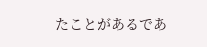たことがあるであ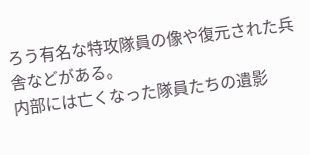ろう有名な特攻隊員の像や復元された兵舎などがある。
内部には亡くなった隊員たちの遺影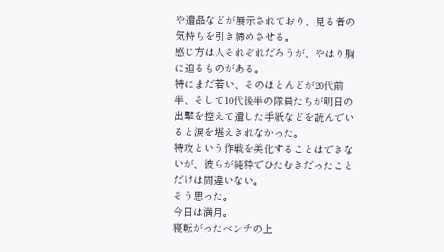や遺品などが展示されており、見る者の気持ちを引き締めさせる。
感じ方は人それぞれだろうが、やはり胸に迫るものがある。
特にまだ若い、そのほとんどが20代前半、そして10代後半の隊員たちが明日の出撃を控えて遺した手紙などを読んでいると涙を堪えきれなかった。
特攻という作戦を美化することはできないが、彼らが純粋でひたむきだったことだけは間違いない。
そう思った。
今日は満月。
寝転がったベンチの上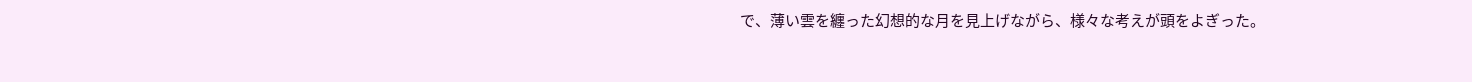で、薄い雲を纏った幻想的な月を見上げながら、様々な考えが頭をよぎった。